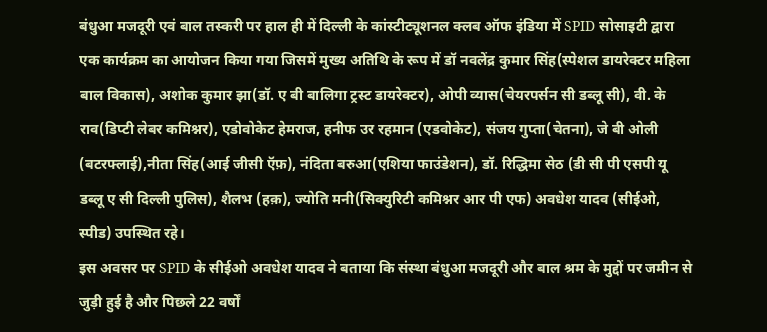बंधुआ मजदूरी एवं बाल तस्करी पर हाल ही में दिल्ली के कांस्टीट्यूशनल क्लब ऑफ इंडिया में SPID सोसाइटी द्वारा एक कार्यक्रम का आयोजन किया गया जिसमें मुख्य अतिथि के रूप में डॉ नवलेंद्र कुमार सिंह(स्पेशल डायरेक्टर महिला बाल विकास), अशोक कुमार झा(डॉ. ए बी बालिगा ट्रस्ट डायरेक्टर), ओपी व्यास(चेयरपर्सन सी डब्लू सी), वी. के राव(डिप्टी लेबर कमिश्नर), एडोवोकेट हेमराज, हनीफ उर रहमान (एडवोकेट), संजय गुप्ता(चेतना), जे बी ओली (बटरफ्लाई),नीता सिंह(आई जीसी ऍफ़), नंदिता बरुआ(एशिया फाउंडेशन), डॉ. रिद्धिमा सेठ (डी सी पी एसपी यू डब्लू ए सी दिल्ली पुलिस), शैलभ (हक़), ज्योति मनी(सिक्युरिटी कमिश्नर आर पी एफ) अवधेश यादव (सीईओ, स्पीड) उपस्थित रहे।
इस अवसर पर SPID के सीईओ अवधेश यादव ने बताया कि संस्था बंधुआ मजदूरी और बाल श्रम के मुद्दों पर जमीन से जुड़ी हुई है और पिछले 22 वर्षों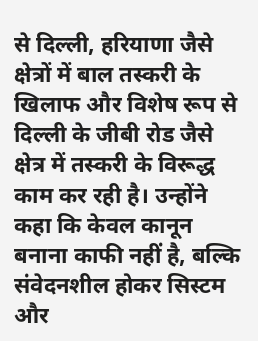से दिल्ली, हरियाणा जैसे क्षेत्रों में बाल तस्करी के खिलाफ और विशेष रूप से दिल्ली के जीबी रोड जैसे क्षेत्र में तस्करी के विरूद्ध काम कर रही है। उन्होंने कहा कि केवल कानून बनाना काफी नहीं है, बल्कि संवेदनशील होकर सिस्टम और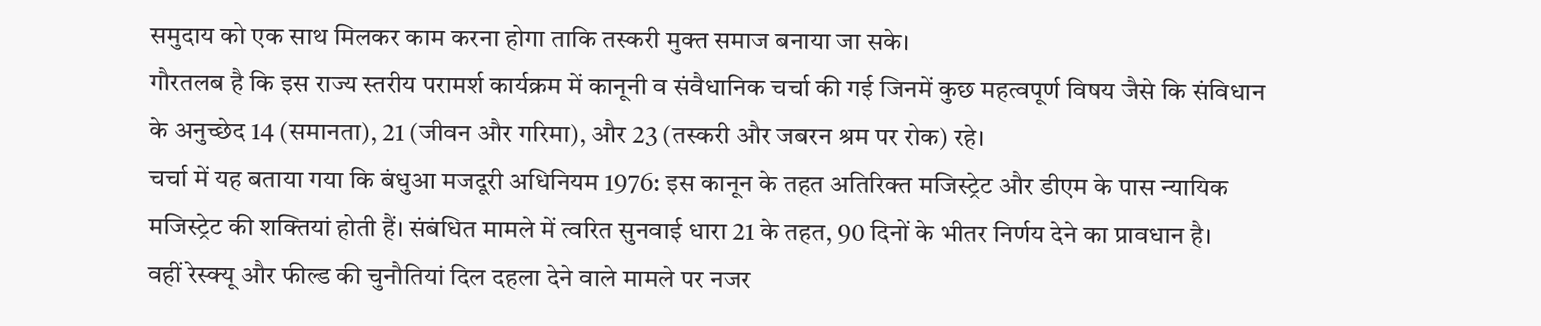समुदाय को एक साथ मिलकर काम करना होगा ताकि तस्करी मुक्त समाज बनाया जा सके।
गौरतलब है कि इस राज्य स्तरीय परामर्श कार्यक्रम में कानूनी व संवैधानिक चर्चा की गई जिनमें कुछ महत्वपूर्ण विषय जैसे कि संविधान के अनुच्छेद 14 (समानता), 21 (जीवन और गरिमा), और 23 (तस्करी और जबरन श्रम पर रोक) रहे।
चर्चा में यह बताया गया कि बंधुआ मजदूरी अधिनियम 1976: इस कानून के तहत अतिरिक्त मजिस्ट्रेट और डीएम के पास न्यायिक मजिस्ट्रेट की शक्तियां होती हैं। संबंधित मामले में त्वरित सुनवाई धारा 21 के तहत, 90 दिनों के भीतर निर्णय देने का प्रावधान है।
वहीं रेस्क्यू और फील्ड की चुनौतियां दिल दहला देने वाले मामले पर नजर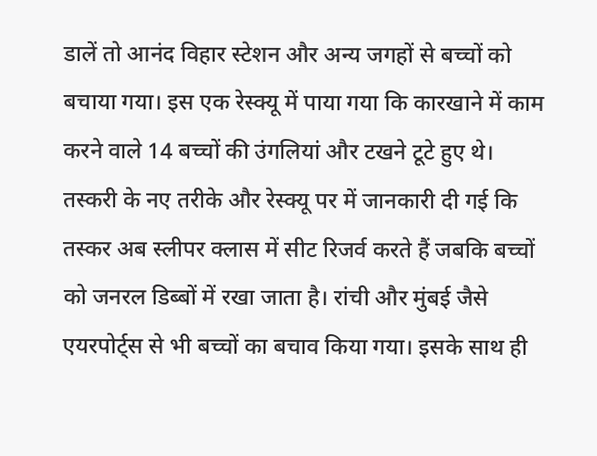डालें तो आनंद विहार स्टेशन और अन्य जगहों से बच्चों को बचाया गया। इस एक रेस्क्यू में पाया गया कि कारखाने में काम करने वाले 14 बच्चों की उंगलियां और टखने टूटे हुए थे।
तस्करी के नए तरीके और रेस्क्यू पर में जानकारी दी गई कि तस्कर अब स्लीपर क्लास में सीट रिजर्व करते हैं जबकि बच्चों को जनरल डिब्बों में रखा जाता है। रांची और मुंबई जैसे एयरपोर्ट्स से भी बच्चों का बचाव किया गया। इसके साथ ही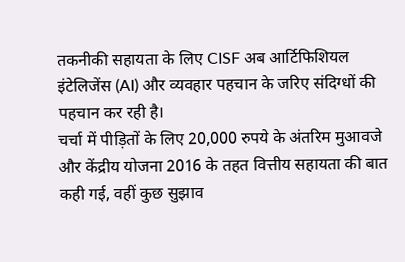तकनीकी सहायता के लिए CISF अब आर्टिफिशियल इंटेलिजेंस (AI) और व्यवहार पहचान के जरिए संदिग्धों की पहचान कर रही है।
चर्चा में पीड़ितों के लिए 20,000 रुपये के अंतरिम मुआवजे और केंद्रीय योजना 2016 के तहत वित्तीय सहायता की बात कही गई, वहीं कुछ सुझाव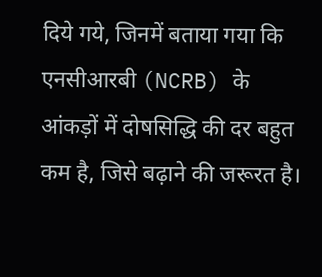दिये गये, जिनमें बताया गया कि एनसीआरबी (NCRB) के आंकड़ों में दोषसिद्धि की दर बहुत कम है, जिसे बढ़ाने की जरूरत है।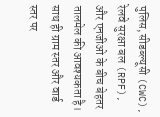पुलिस, सीडब्ल्यूसी (CWC), रेलवे सुरक्षा बल (RPF), और एनजीओ के बीच बेहतर तालमेल की आवश्यकता है। साथ ही ग्राम स्तर और वार्ड स्तर पर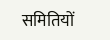समितियों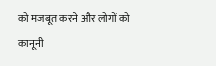को मजबूत करने और लोगों को कानूनी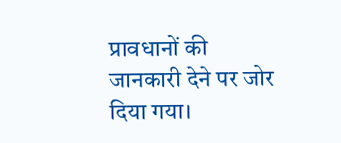प्रावधानों की जानकारी देने पर जोर दिया गया।